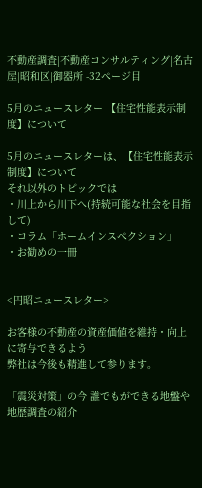不動産調査|不動産コンサルティング|名古屋|昭和区|御器所 -32ページ目

5月のニュースレター 【住宅性能表示制度】について

5月のニュースレターは、【住宅性能表示制度】について
それ以外のトピックでは
・川上から川下へ(持続可能な社会を目指して)
・コラム「ホームインスペクション」
・お勧めの一冊


<円昭ニュースレター>

お客様の不動産の資産価値を維持・向上に寄与できるよう
弊社は今後も精進して参ります。

「震災対策」の今 誰でもができる地盤や地歴調査の紹介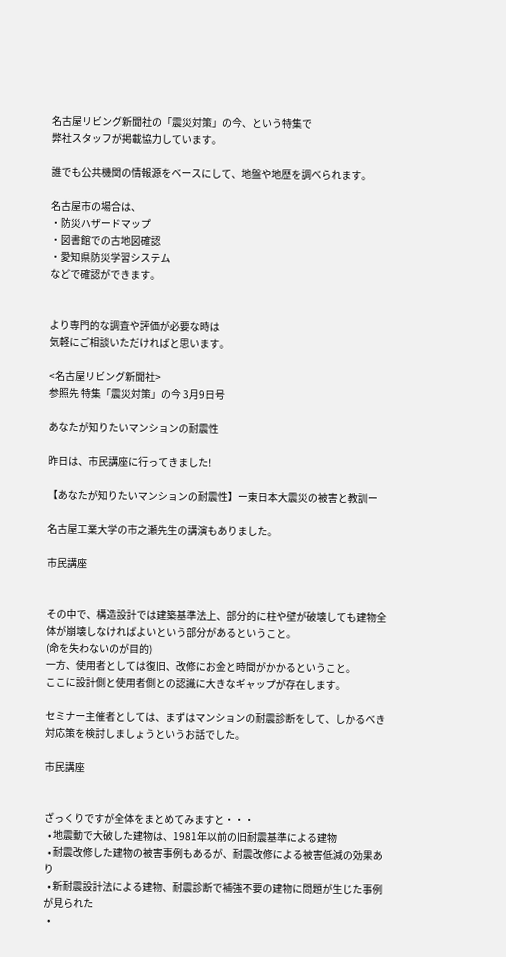名古屋リビング新聞社の「震災対策」の今、という特集で
弊社スタッフが掲載協力しています。

誰でも公共機関の情報源をベースにして、地盤や地歴を調べられます。

名古屋市の場合は、
・防災ハザードマップ
・図書館での古地図確認
・愛知県防災学習システム
などで確認ができます。


より専門的な調査や評価が必要な時は
気軽にご相談いただければと思います。

<名古屋リビング新聞社>
参照先 特集「震災対策」の今 3月9日号

あなたが知りたいマンションの耐震性

昨日は、市民講座に行ってきました!

【あなたが知りたいマンションの耐震性】ー東日本大震災の被害と教訓ー

名古屋工業大学の市之瀬先生の講演もありました。

市民講座


その中で、構造設計では建築基準法上、部分的に柱や壁が破壊しても建物全体が崩壊しなければよいという部分があるということ。
(命を失わないのが目的)
一方、使用者としては復旧、改修にお金と時間がかかるということ。
ここに設計側と使用者側との認識に大きなギャップが存在します。

セミナー主催者としては、まずはマンションの耐震診断をして、しかるべき対応策を検討しましょうというお話でした。

市民講座


ざっくりですが全体をまとめてみますと・・・
  • 地震動で大破した建物は、1981年以前の旧耐震基準による建物
  • 耐震改修した建物の被害事例もあるが、耐震改修による被害低減の効果あり
  • 新耐震設計法による建物、耐震診断で補強不要の建物に問題が生じた事例が見られた
  •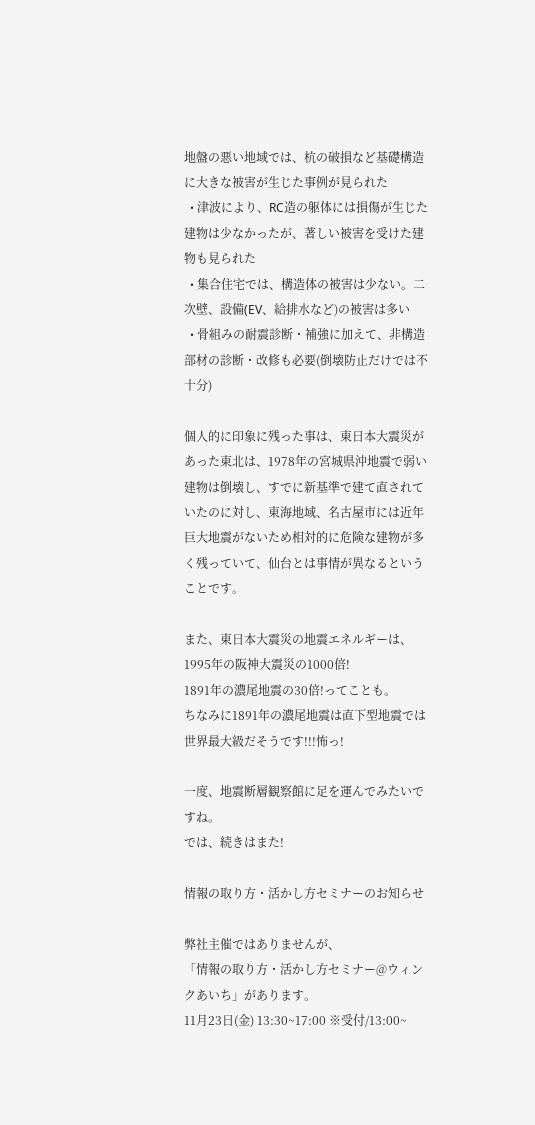地盤の悪い地域では、杭の破損など基礎構造に大きな被害が生じた事例が見られた
  • 津波により、RC造の躯体には損傷が生じた建物は少なかったが、著しい被害を受けた建物も見られた
  • 集合住宅では、構造体の被害は少ない。二次壁、設備(EV、給排水など)の被害は多い
  • 骨組みの耐震診断・補強に加えて、非構造部材の診断・改修も必要(倒壊防止だけでは不十分)

個人的に印象に残った事は、東日本大震災があった東北は、1978年の宮城県沖地震で弱い建物は倒壊し、すでに新基準で建て直されていたのに対し、東海地域、名古屋市には近年巨大地震がないため相対的に危険な建物が多く残っていて、仙台とは事情が異なるということです。

また、東日本大震災の地震エネルギーは、1995年の阪神大震災の1000倍!
1891年の濃尾地震の30倍!ってことも。
ちなみに1891年の濃尾地震は直下型地震では世界最大級だそうです!!!怖っ!

一度、地震断層観察館に足を運んでみたいですね。
では、続きはまた!

情報の取り方・活かし方セミナーのお知らせ

弊社主催ではありませんが、
「情報の取り方・活かし方セミナー@ウィンクあいち」があります。
11月23日(金) 13:30~17:00 ※受付/13:00~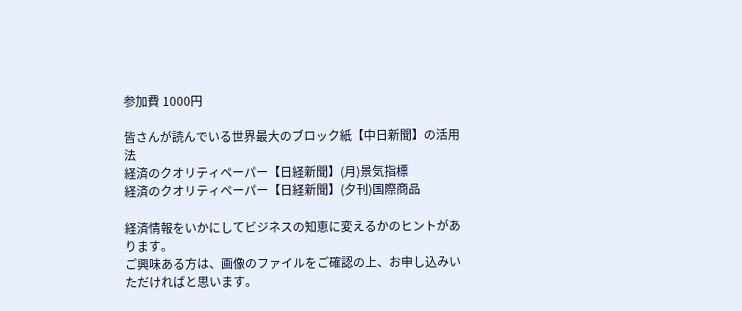参加費 1000円

皆さんが読んでいる世界最大のブロック紙【中日新聞】の活用法
経済のクオリティペーパー【日経新聞】(月)景気指標
経済のクオリティペーパー【日経新聞】(夕刊)国際商品

経済情報をいかにしてビジネスの知恵に変えるかのヒントがあります。
ご興味ある方は、画像のファイルをご確認の上、お申し込みいただければと思います。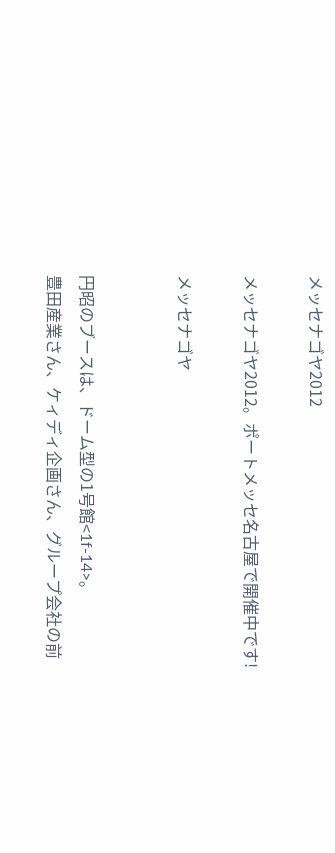メッセナゴヤ2012

メッセナゴヤ2012。ポートメッセ名古屋で開催中です!

メッセナゴヤ


円昭のブースは、ドーム型の1号館<1f-14>。
豊田産業さん、ケィディ企画さん、グループ会社の前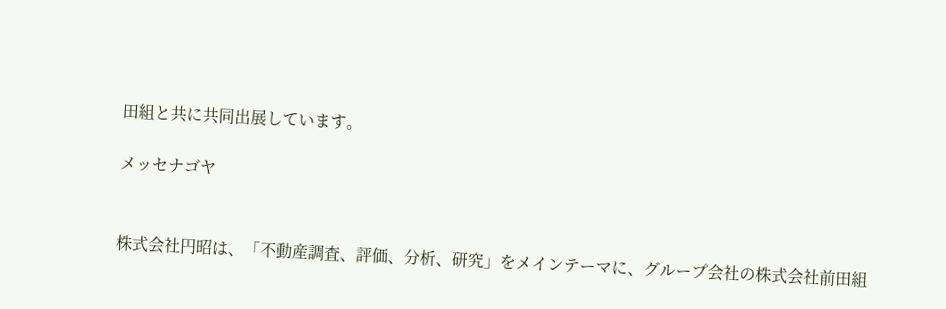田組と共に共同出展しています。

メッセナゴヤ


株式会社円昭は、「不動産調査、評価、分析、研究」をメインテーマに、グループ会社の株式会社前田組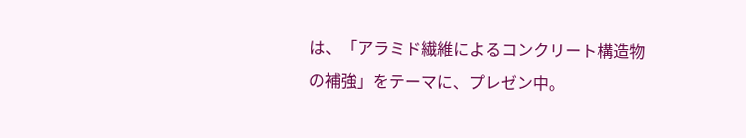は、「アラミド繊維によるコンクリート構造物の補強」をテーマに、プレゼン中。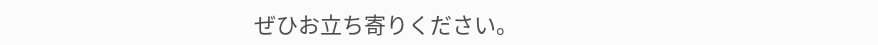ぜひお立ち寄りください。